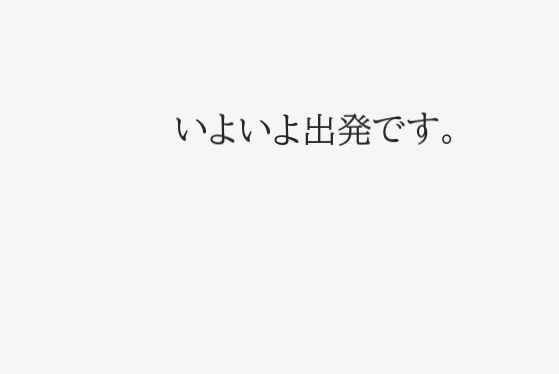いよいよ出発です。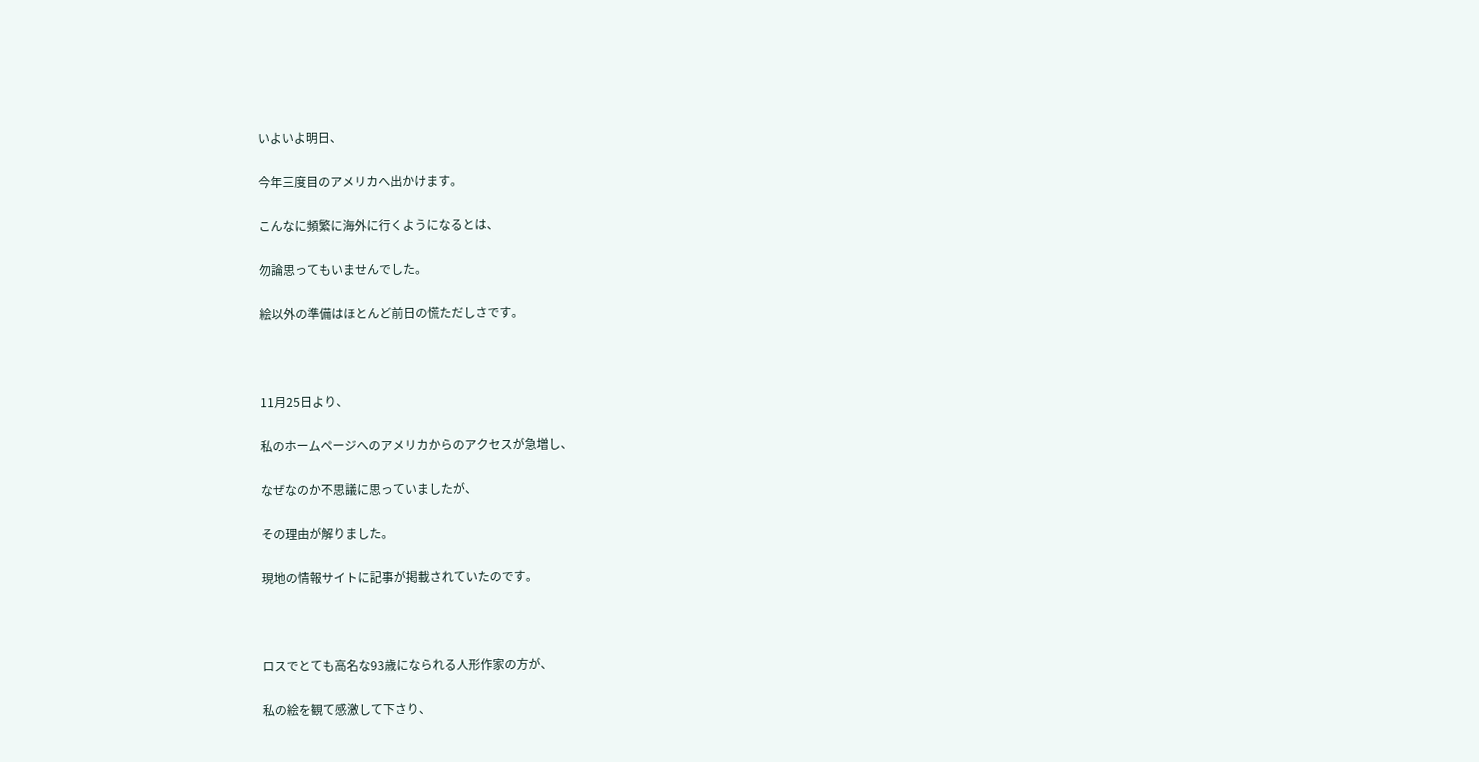いよいよ明日、

今年三度目のアメリカへ出かけます。

こんなに頻繁に海外に行くようになるとは、

勿論思ってもいませんでした。

絵以外の準備はほとんど前日の慌ただしさです。



11月25日より、

私のホームページへのアメリカからのアクセスが急増し、

なぜなのか不思議に思っていましたが、

その理由が解りました。

現地の情報サイトに記事が掲載されていたのです。



ロスでとても高名な93歳になられる人形作家の方が、

私の絵を観て感激して下さり、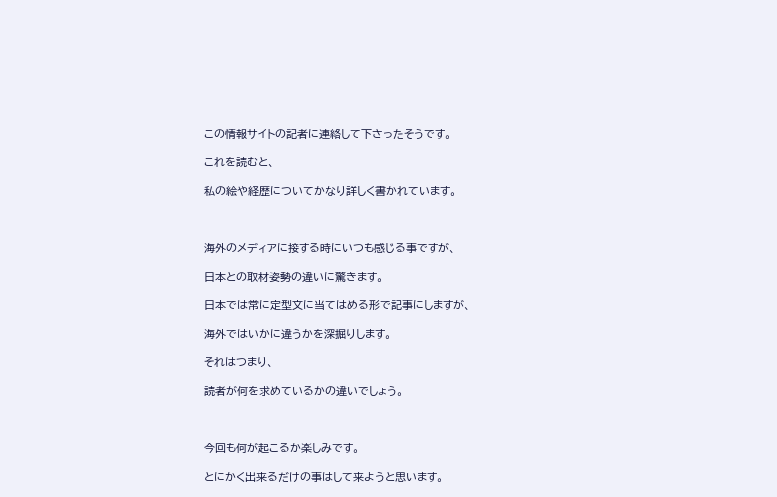この情報サイトの記者に連絡して下さったそうです。

これを読むと、

私の絵や経歴についてかなり詳しく書かれています。



海外のメディアに接する時にいつも感じる事ですが、

日本との取材姿勢の違いに驚きます。

日本では常に定型文に当てはめる形で記事にしますが、

海外ではいかに違うかを深掘りします。

それはつまり、

読者が何を求めているかの違いでしょう。



今回も何が起こるか楽しみです。

とにかく出来るだけの事はして来ようと思います。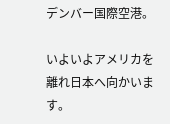デンバー国際空港。

いよいよアメリカを離れ日本へ向かいます。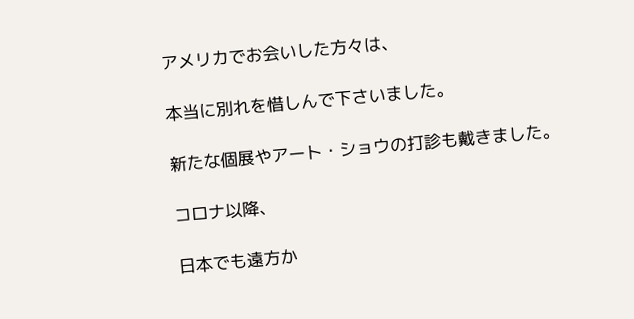アメリカでお会いした方々は、

本当に別れを惜しんで下さいました。

新たな個展やアート・ショウの打診も戴きました。

コロナ以降、

日本でも遠方か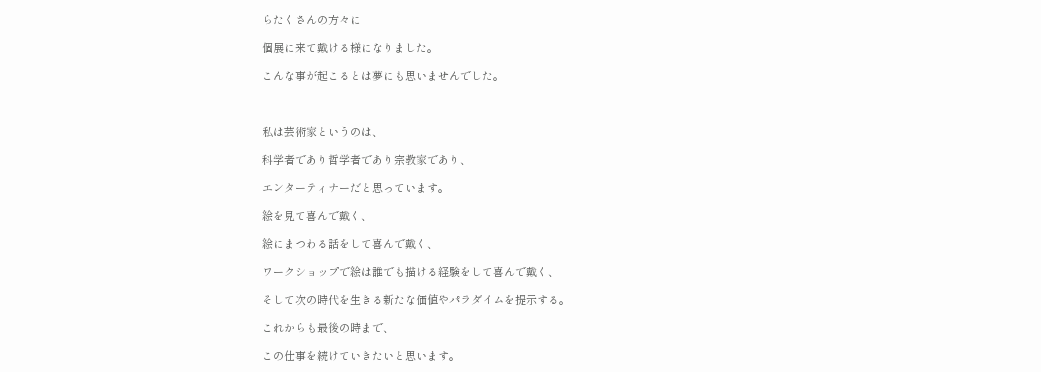らたくさんの方々に

個展に来て戴ける様になりました。

こんな事が起こるとは夢にも思いませんでした。



私は芸術家というのは、

科学者であり哲学者であり宗教家であり、

エンターティナーだと思っています。

絵を見て喜んで戴く、

絵にまつわる話をして喜んで戴く、

ワークショップで絵は誰でも描ける経験をして喜んで戴く、

そして次の時代を生きる新たな価値やパラダイムを提示する。

これからも最後の時まで、

この仕事を続けていきたいと思います。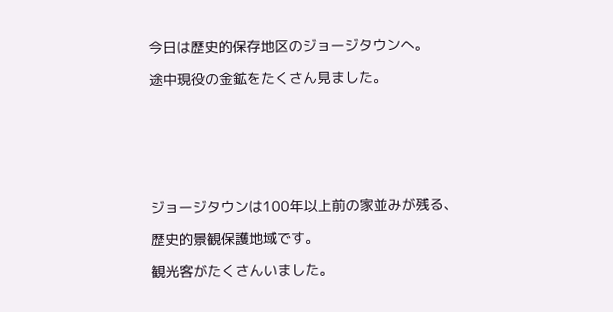今日は歴史的保存地区のジョージタウンへ。

途中現役の金鉱をたくさん見ました。







ジョージタウンは100年以上前の家並みが残る、

歴史的景観保護地域です。

観光客がたくさんいました。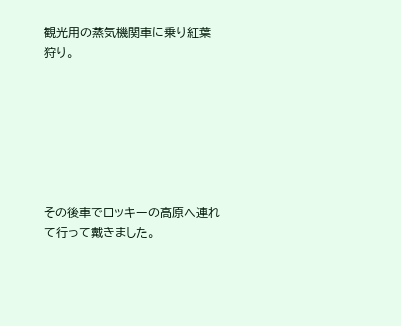観光用の蒸気機関車に乗り紅葉狩り。







その後車でロッキーの高原へ連れて行って戴きました。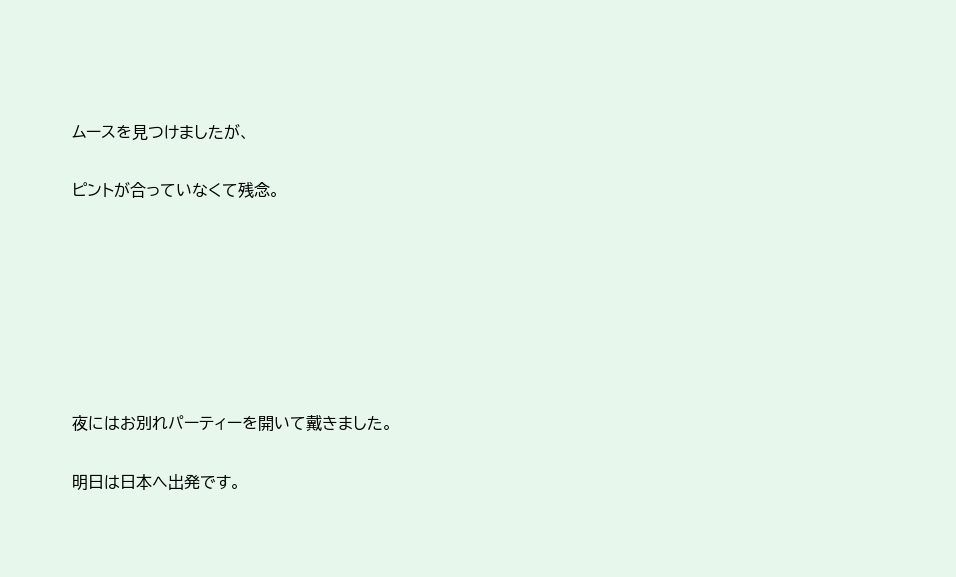ムースを見つけましたが、

ピントが合っていなくて残念。







夜にはお別れパーティーを開いて戴きました。

明日は日本へ出発です。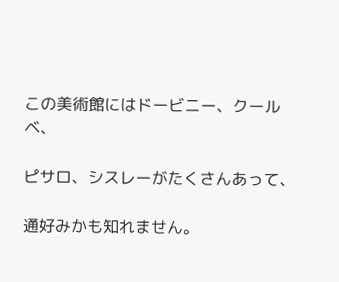この美術館にはドービニー、クールベ、

ピサロ、シスレーがたくさんあって、

通好みかも知れません。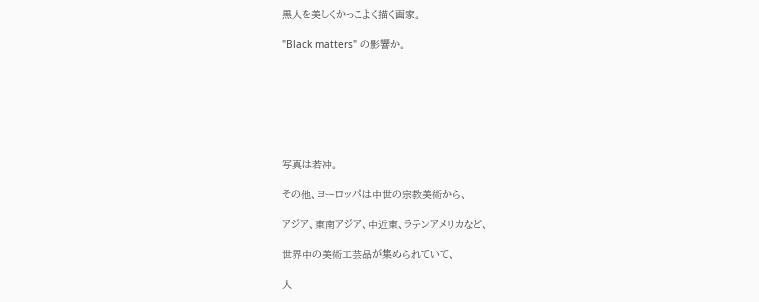黒人を美しくかっこよく描く画家。

"Black matters" の影響か。







写真は若冲。

その他、ヨーロッパは中世の宗教美術から、

アジア、東南アジア、中近東、ラテンアメリカなど、

世界中の美術工芸品が集められていて、

人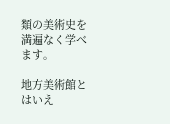類の美術史を満遍なく学べます。

地方美術館とはいえ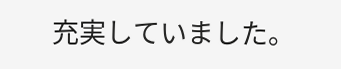充実していました。